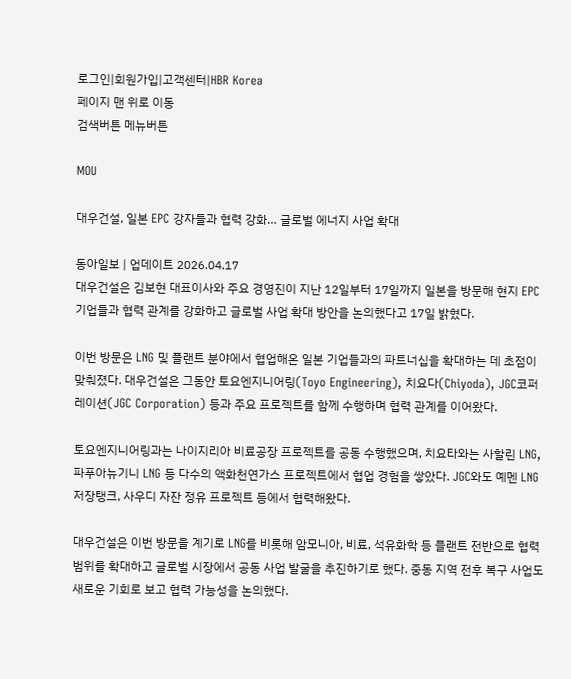로그인|회원가입|고객센터|HBR Korea
페이지 맨 위로 이동
검색버튼 메뉴버튼

MOU

대우건설, 일본 EPC 강자들과 협력 강화… 글로벌 에너지 사업 확대

동아일보 | 업데이트 2026.04.17
대우건설은 김보현 대표이사와 주요 경영진이 지난 12일부터 17일까지 일본을 방문해 현지 EPC 기업들과 협력 관계를 강화하고 글로벌 사업 확대 방안을 논의했다고 17일 밝혔다.

이번 방문은 LNG 및 플랜트 분야에서 협업해온 일본 기업들과의 파트너십을 확대하는 데 초점이 맞춰졌다. 대우건설은 그동안 토요엔지니어링(Toyo Engineering), 치요다(Chiyoda), JGC코퍼레이션(JGC Corporation) 등과 주요 프로젝트를 함께 수행하며 협력 관계를 이어왔다.

토요엔지니어링과는 나이지리아 비료공장 프로젝트를 공동 수행했으며, 치요타와는 사할린 LNG, 파푸아뉴기니 LNG 등 다수의 액화천연가스 프로젝트에서 협업 경험을 쌓았다. JGC와도 예멘 LNG 저장탱크, 사우디 자잔 정유 프로젝트 등에서 협력해왔다.

대우건설은 이번 방문을 계기로 LNG를 비롯해 암모니아, 비료, 석유화학 등 플랜트 전반으로 협력 범위를 확대하고 글로벌 시장에서 공동 사업 발굴을 추진하기로 했다. 중동 지역 전후 복구 사업도 새로운 기회로 보고 협력 가능성을 논의했다.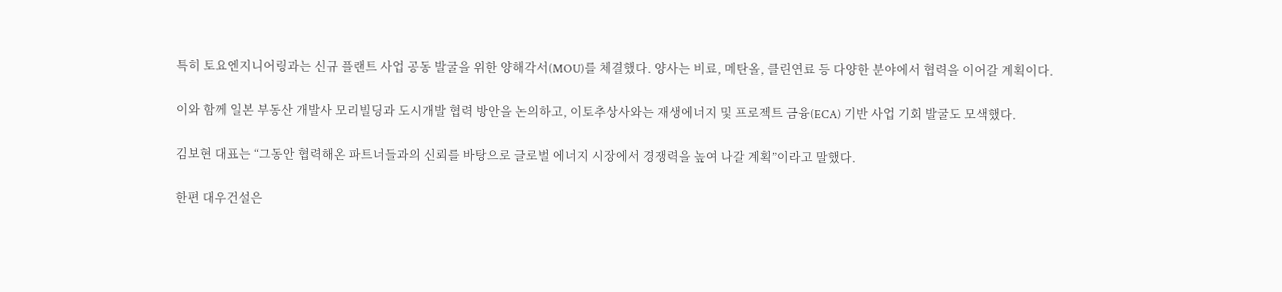특히 토요엔지니어링과는 신규 플랜트 사업 공동 발굴을 위한 양해각서(MOU)를 체결했다. 양사는 비료, 메탄올, 클린연료 등 다양한 분야에서 협력을 이어갈 계획이다.

이와 함께 일본 부동산 개발사 모리빌딩과 도시개발 협력 방안을 논의하고, 이토추상사와는 재생에너지 및 프로젝트 금융(ECA) 기반 사업 기회 발굴도 모색했다.

김보현 대표는 “그동안 협력해온 파트너들과의 신뢰를 바탕으로 글로벌 에너지 시장에서 경쟁력을 높여 나갈 계획”이라고 말했다.

한편 대우건설은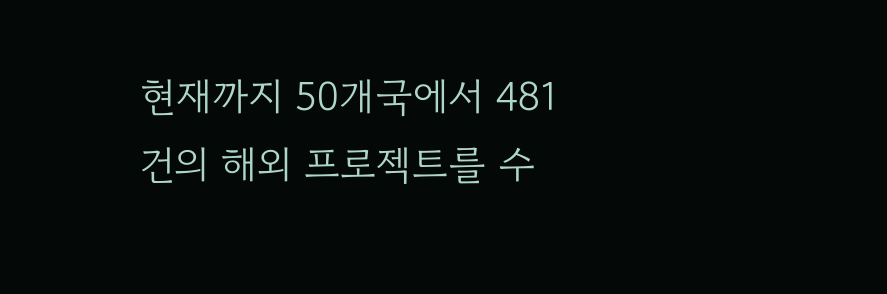현재까지 50개국에서 481건의 해외 프로젝트를 수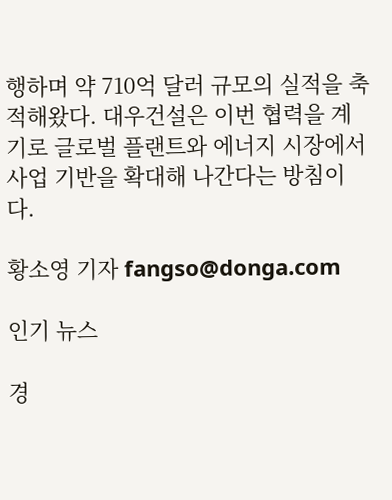행하며 약 710억 달러 규모의 실적을 축적해왔다. 대우건설은 이번 협력을 계기로 글로벌 플랜트와 에너지 시장에서 사업 기반을 확대해 나간다는 방침이다.

황소영 기자 fangso@donga.com

인기 뉴스

경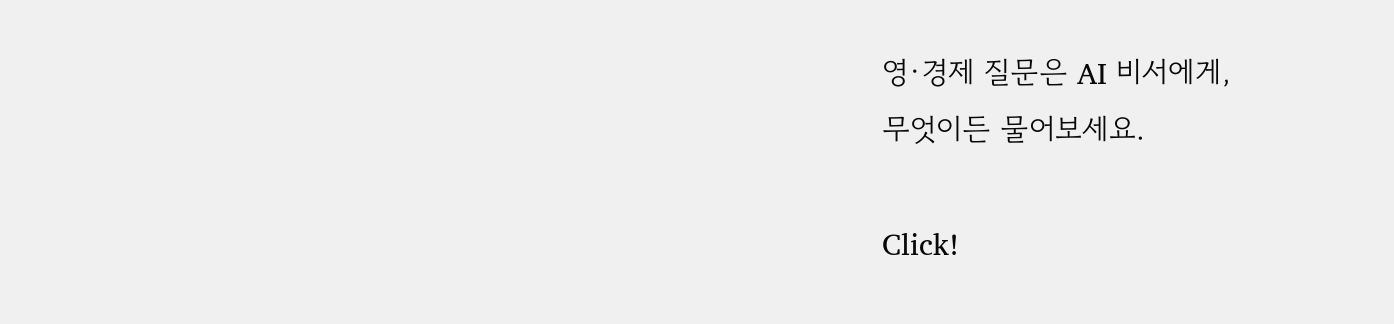영·경제 질문은 AI 비서에게,
무엇이든 물어보세요.

Click!